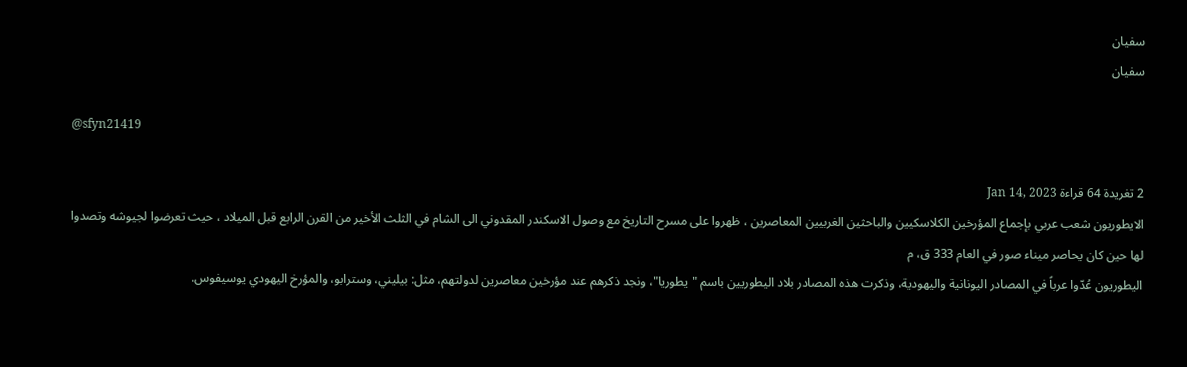سفيان
سفيان

@sfyn21419

2 تغريدة 64 قراءة Jan 14, 2023
الايطوريون شعب عربي بإجماع المؤرخين الكلاسكيين والباحثين الغربيين المعاصرين ، ظهروا على مسرح التاريخ مع وصول الاسكندر المقدوني الى الشام في الثلث الأخير من القرن الرابع قبل الميلاد ، حيث تعرضوا لجيوشه وتصدوا لها حين كان يحاصر ميناء صور في العام 333 ق، م
اليطوريون عُدّوا عرباً في المصادر اليونانية واليهودية، وذكرت هذه المصادر بلاد اليطوريين باسم "يطوريا"، ونجد ذكرهم عند مؤرخين معاصرين لدولتهم، مثل: بيليني، وسترابو، والمؤرخ اليهودي يوسيفوس.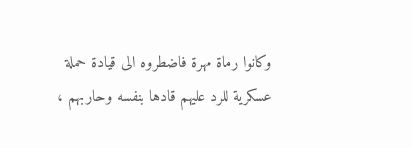وكانوا رماة مهرة فاضطروه الى قيادة حملة عسكرية للرد عليهم قادها بنفسه وحاربهم ،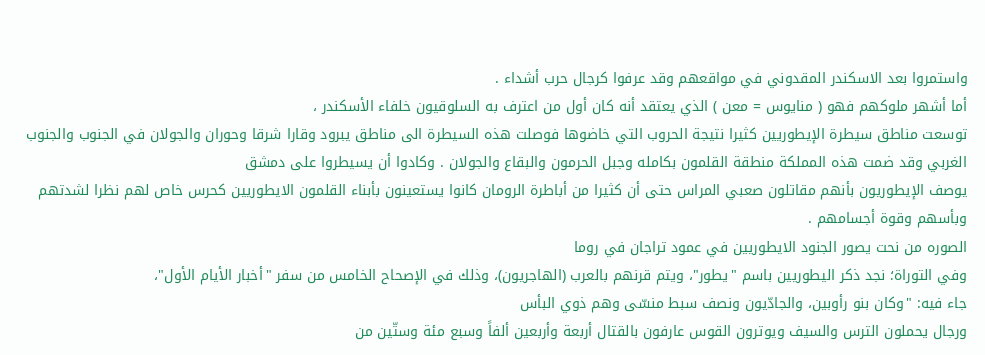واستمروا بعد الاسكندر المقدوني في مواقعهم وقد عرفوا كرجال حرب أشداء .
أما أشهر ملوكهم فهو ( منايوس = معن ) الذي يعتقد أنه كان أول من اعترف به السلوقيون خلفاء الأسكندر ،
توسعت مناطق سيطرة الإيطوريين كثيرا نتيجة الحروب التي خاضوها فوصلت هذه السيطرة الى مناطق يبرود وقارا شرقا وحوران والجولان في الجنوب والجنوب الغربي وقد ضمت هذه المملكة منطقة القلمون بكامله وجبل الحرمون والبقاع والجولان . وكادوا أن يسيطروا على دمشق
يوصف الإيطوريون بأنهم مقاتلون صعبي المراس حتى أن كثيرا من أباطرة الرومان كانوا يستعينون بأبناء القلمون الايطوريين كحرس خاص لهم نظرا لشدتهم وبأسهم وقوة أجسامهم .
الصوره من نحت يصور الجنود الايطوريين في عمود تراجان في روما
وفي التوراة؛ نجد ذكر اليطوريين باسم "يطور"، ويتم قرنهم بالعرب (الهاجريون)، وذلك في الإصحاح الخامس من سفر "أخبار الأيام الأول"،
جاء فيه: "وكان بنو رأوبين، والجادّيون ونصف سبط منسّى وهم ذوي البأس
ورجال يحملون الترس والسيف ويوترون القوس عارفون بالقتال أربعة وأربعين ألفاً وسبع مئة وستّين من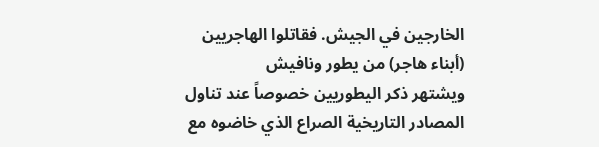الخارجين في الجيش. فقاتلوا الهاجريين (أبناء هاجر) من يطور ونافيش
ويشتهر ذكر اليطوريين خصوصاً عند تناول المصادر التاريخية الصراع الذي خاضوه مع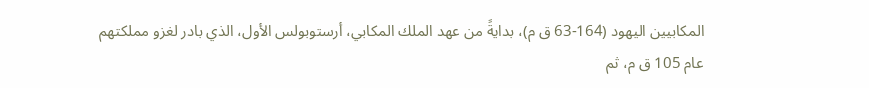المكابيين اليهود (164-63 ق م)، بدايةً من عهد الملك المكابي، أرستوبولس الأول، الذي بادر لغزو مملكتهم عام 105 ق م، ثم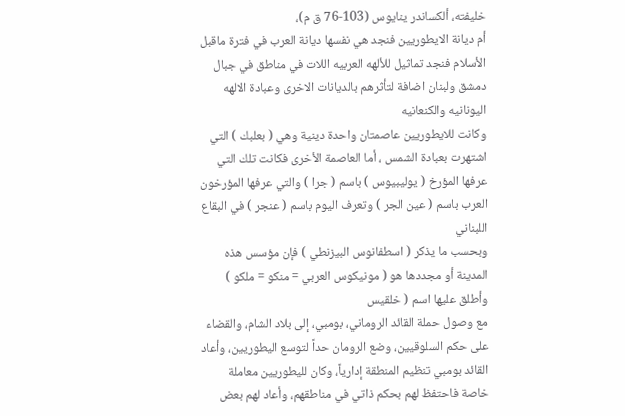خليفته، ألكساندر ينايوس (103-76 ق م)،
أم ديانة الايطوريين فنجد هي نفسها ديانة العرب في فترة ماقبل الأسلام فنجد تماثيل للألهه العربيه اللات في مناطق في جبال دمشق ولبنان اضافة لتأثرهم بالديانات الاخرى وعبادة الالهه اليونانيه والكنعانيه
وكانت للايطوريين عاصمتان واحدة دينية وهي ( بعلبك ) التي اشتهرت بعبادة الشمس ، أما العاصمة الأخرى فكانت تلك التي عرفها المؤرخ ( يوليبيوس ) باسم ( جرا ) والتي عرفها المؤرخون العرب باسم ( عين الجر ) وتعرف اليوم باسم ( عنجر ) في البقاع اللبناني
وبحسب ما يذكر ( اسطفانوس البيزنطي ) فإن مؤسس هذه المدينة أو مجددها هو ( مونيكوس العربي = منكو = ملكو ) وأطلق عليها اسم ( خلقيس
مع وصول حملة القائد الروماني، بومبي، إلى بلاد الشام، والقضاء على حكم السلوقيين، وضع الرومان حداً لتوسع اليطوريين، وأعاد القائد بومبي تنظيم المنطقة إدارياً، وكان لليطوريين معاملة خاصة فاحتفظ لهم بحكم ذاتي في مناطقهم، وأعاد لهم بعض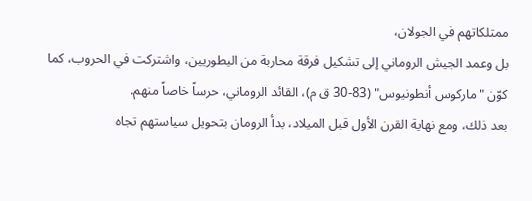ممتلكاتهم في الجولان،
بل وعمد الجيش الروماني إلى تشكيل فرقة محاربة من اليطوريين، واشتركت في الحروب، كما كوّن "ماركوس أنطونيوس" (83-30 ق م)، القائد الروماني، حرساً خاصاً منهم.
بعد ذلك، ومع نهاية القرن الأول قبل الميلاد، بدأ الرومان بتحويل سياستهم تجاه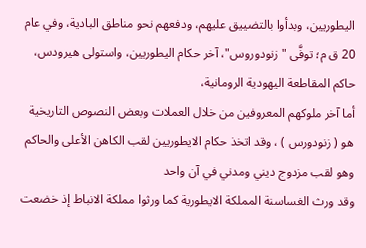اليطوريين، وبدأوا بالتضييق عليهم، ودفعهم نحو مناطق البادية، وفي عام 20 ق م؛ توفَّى "زنودوروس"، آخر حكام اليطوريين، واستولى هيرودس، حاكم المقاطعة اليهودية الرومانية،
أما آخر ملوكهم المعروفين من خلال العملات وبعض النصوص التاريخية هو ( زنودورس ) ، وقد اتخذ حكام الايطوريين لقب الكاهن الأعلى والحاكم وهو لقب مزدوج ديني ومدني في آن واحد
وقد ورث الغساسنة المملكة الايطورية كما ورثوا مملكة الانباط إذ خضعت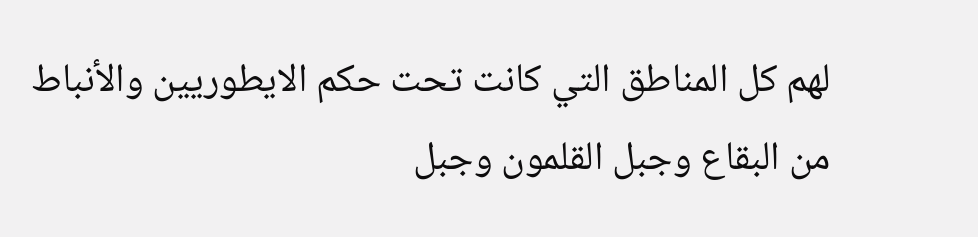لهم كل المناطق التي كانت تحت حكم الايطوريين والأنباط من البقاع وجبل القلمون وجبل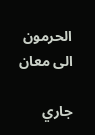الحرمون الى معان

جاري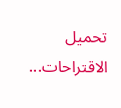تحميل الاقتراحات...